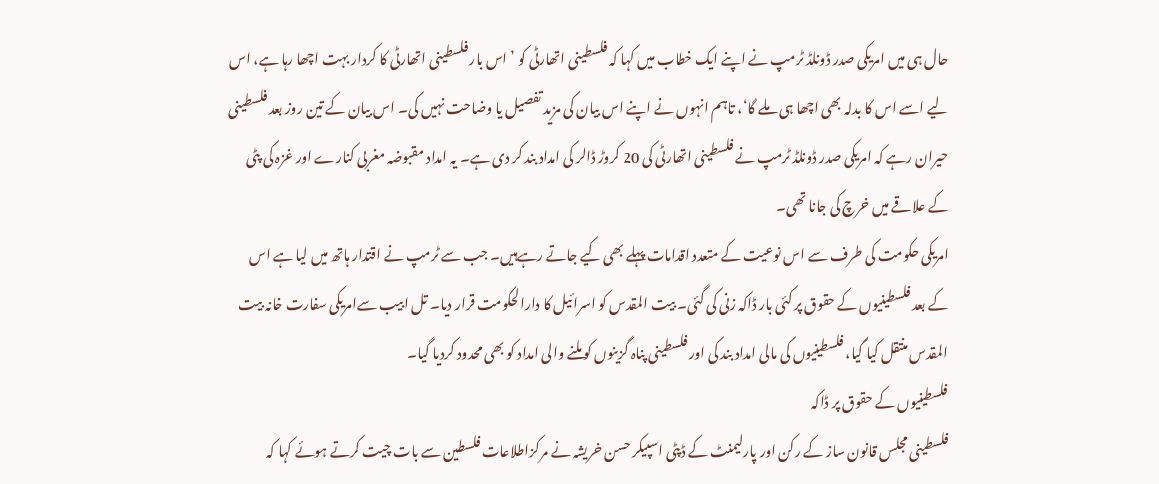حال ہی میں امریکی صدر ڈونلڈ ٹرمپ نے اپنے ایک خطاب میں کہا کہ فلسطینی اتھارٹی کو ’اس بار فلسطینی اتھارٹی کا کردار بہت اچھا رہا ہے، اس لیے اسے اس کا بدلہ بھی اچھا ہی ملے گا‘، تاہم انہوں نے اپنے اس بیان کی مزید تفصیل یا وضاحت نہیں کی۔ اس بیان کے تین روز بعد فلسطینی حیران رہے کہ امریکی صدر ڈونلڈ ٹرمپ نے فلسطینی اتھارٹی کی 20 کروڑ ڈالر کی امداد بند کر دی ہے۔ یہ امداد مقبوضہ مغربی کنارے اور غزہ کی پٹی کے علاقے میں خرچ کی جانا تھی۔
امریکی حکومت کی طرف سے اس نوعیت کے متعدد اقدامات پہلے بھی کیے جاتے رہےہیں۔ جب سے ٹرمپ نے اقتدار ہاتھ میں لیا ہے اس کے بعد فلسطینیوں کے حقوق پر کئی بار ڈاکہ زنی کی گئی۔ بیت المقدس کو اسرائیل کا دارالحکومت قرار دیا۔ تل ابیب سےامریکی سفارت خانہ بیت المقدس منتقل کیا گیا، فلسطینیوں کی مالی امداد بند کی اور فلسطینی پناہ گزینوں کو ملنے والی امداد کو بھی محدود کردیا گیا۔
فلسطینیوں کے حقوق پر ڈاکہ
فلسطینی مجلس قانون ساز کے رکن اور پارلیمنٹ کے ڈپٹی اسپیکر حسن خریشہ نے مرکزاطلاعات فلسطین سے بات چیت کرتے ہوئے کہا کہ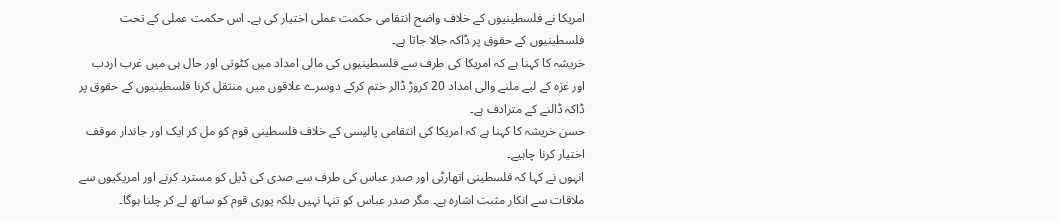امریکا نے فلسطینیوں کے خلاف واضح انتقامی حکمت عملی اختیار کی ہے۔ اس حکمت عملی کے تحت فلسطینیوں کے حقوق پر ڈاکہ جالا جاتا ہے۔
خریشہ کا کہنا ہے کہ امریکا کی طرف سے فلسطینیوں کی مالی امداد میں کٹوتی اور حال ہی میں غرب اردب اور غزہ کے لیے ملنے والی امداد 20 کروڑ ڈالر ختم کرکے دوسرے علاقوں میں منتقل کرنا فلسطینیوں کے حقوق پر ڈاکہ ڈالنے کے مترادف ہے۔
حسن خریشہ کا کہنا ہے کہ امریکا کی انتقامی پالیسی کے خلاف فلسطینی قوم کو مل کر ایک اور جاندار موقف اختیار کرنا چاہیے۔
انہوں نے کہا کہ فلسطینی اتھارٹی اور صدر عباس کی طرف سے صدی کی ڈیل کو مسترد کرنے اور امریکیوں سے ملاقات سے انکار مثبت اشارہ ہے۔ مگر صدر عباس کو تنہا نہیں بلکہ پوری قوم کو ساتھ لے کر چلنا ہوگا۔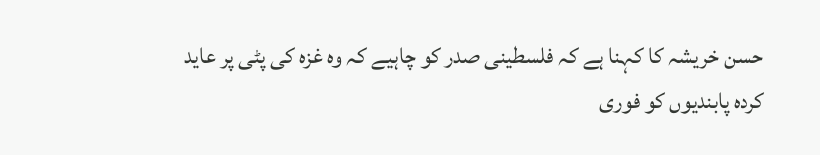حسن خریشہ کا کہنا ہے کہ فلسطینی صدر کو چاہیے کہ وہ غزہ کی پٹی پر عاید کردہ پابندیوں کو فوری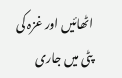اٹھائیں اور غزہ کی پٹی میں جاری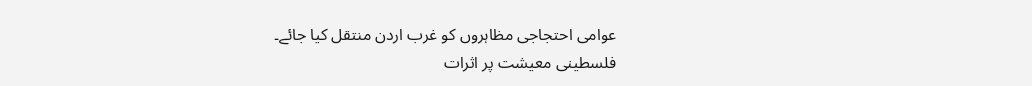عوامی احتجاجی مظاہروں کو غرب اردن منتقل کیا جائے۔
فلسطینی معیشت پر اثرات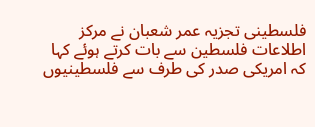فلسطینی تجزیہ عمر شعبان نے مرکز اطلاعات فلسطین سے بات کرتے ہوئے کہا کہ امریکی صدر کی طرف سے فلسطینیوں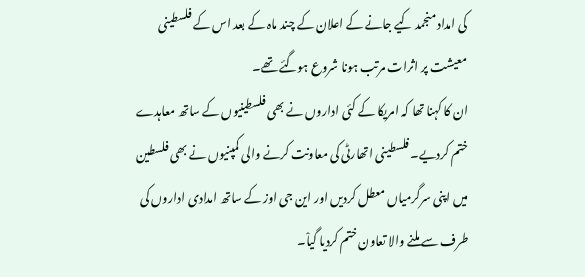کی امداد منجمد کیے جانے کے اعلان کے چند ماہ کے بعد اس کے فلسطینی معیشت پر اثرات مرتب ہونا شروع ہوگئے تھے۔
ان کا کہنا تھا کہ امریکا کے کئی اداروں نے بھی فلسطینیوں کے ساتھ معاہدے ختم کردیے۔ فلسطینی اتھارٹی کی معاونت کرنے والی کمپنیوں نے بھی فلسطین میں اپنی سرگرمیاں معطل کردیں اور این جی اوز کے ساتھ امدادی اداروں کی طرف سے ملنے والا تعاون ختم کردیا گیاْ۔